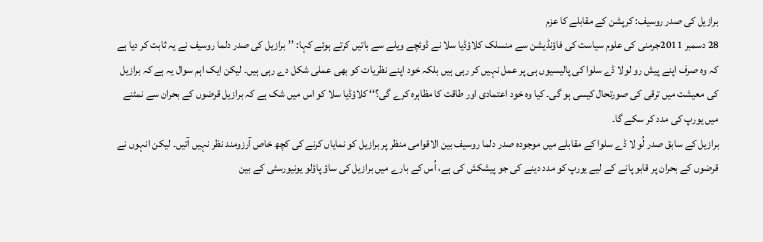برازيل کی صدر روسيف: کرپشن کے مقابلے کا عزم
28 دسمبر 2011جرمنی کی علوم سياست کی فاؤنڈيشن سے منسلک کلاؤڈيا سلا نے ڈوئچے ويلے سے باتيں کرتے ہوئے کہا: ’’برازيل کی صدر دلما روسيف نے يہ ثابت کر ديا ہے کہ وہ صرف اپنے پيش رو لولا ڈے سلوا کی پاليسيوں ہی پر عمل نہيں کر رہی ہيں بلکہ خود اپنے نظريات کو بھی عملی شکل دے رہی ہيں۔ ليکن ايک اہم سوال يہ ہے کہ برازيل کی معيشت ميں ترقی کی صورتحال کيسی ہو گی۔ کيا وہ خود اعتمادی اور طاقت کا مظاہرہ کرے گی؟‘‘ کلاؤڈيا سلا کو اس ميں شک ہے کہ برازيل قرضوں کے بحران سے نمٹنے ميں يورپ کی مدد کر سکے گا۔
برازيل کے سابق صدر لُو لا ڈے سلوا کے مقابلے ميں موجودہ صدر دلما روسيف بين الاقوامی منظر پر برازيل کو نماياں کرنے کی کچھ خاص آرزومند نظر نہيں آتيں۔ ليکن انہوں نے قرضوں کے بحران پر قابو پانے کے ليے يورپ کو مدد دينے کی جو پيشکش کی ہے، اُس کے بارے ميں برازيل کی ساؤ پاؤلو يونيورسٹی کے بين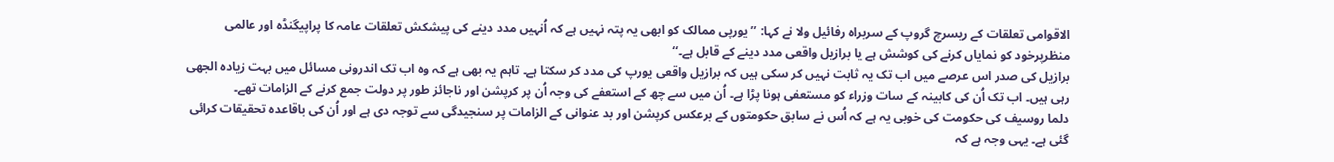الاقوامی تعلقات کے ريسرچ گروپ کے سربراہ رفائيل ولا نے کہا: ’’يورپی ممالک کو ابھی يہ پتہ نہيں ہے کہ اُنہيں مدد دينے کی پيشکش تعلقات عامہ کا پراپيگنڈہ اور عالمی منظرپرخود کو نماياں کرنے کی کوشش ہے يا برازيل واقعی مدد دينے کے قابل ہے۔‘‘
برازيل کی صدر اس عرصے ميں اب تک يہ ثابت نہيں کر سکی ہيں کہ برازيل واقعی يورپ کی مدد کر سکتا ہے۔ تاہم يہ بھی ہے کہ وہ اب تک اندرونی مسائل ميں بہت زيادہ الجھی رہی ہيں۔ اب تک اُن کی کابينہ کے سات وزراء کو مستعفی ہونا پڑا ہے۔ اُن ميں سے چھ کے استعفے کی وجہ اُن پر کرپشن اور ناجائز طور پر دولت جمع کرنے کے الزامات تھے۔
دلما روسيف کی حکومت کی خوبی يہ ہے کہ اُس نے سابق حکومتوں کے برعکس کرپشن اور بد عنوانی کے الزامات پر سنجيدگی سے توجہ دی ہے اور اُن کی باقاعدہ تحقيقات کرائی گئی ہے۔ يہی وجہ ہے کہ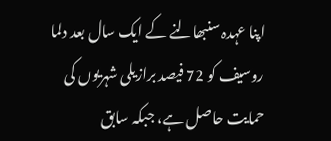اپنا عہدہ سنبھالنے کے ايک سال بعد دلما روسيف کو 72 فيصد برازيلی شہريوں کی حمايت حاصل ہے، جبکہ سابق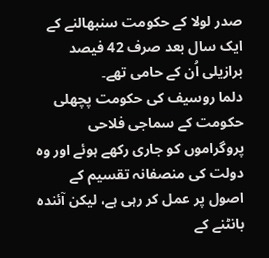صدر لولا کے حکومت سنبھالنے کے ايک سال بعد صرف 42 فيصد برازيلی اُن کے حامی تھے۔
دلما روسيف کی حکومت پچھلی حکومت کے سماجی فلاحی پروگراموں کو جاری رکھے ہوئے اور وہ دولت کی منصفانہ تقسيم کے اصول پر عمل کر رہی ہے، ليکن آئندہ بانٹنے کے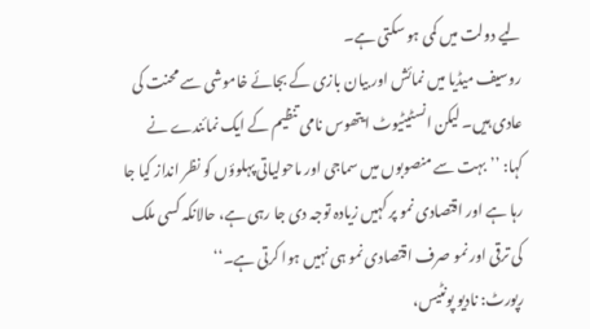ليے دولت ميں کمی ہو سکتی ہے۔
روسيف ميڈيا ميں نمائش اور بيان بازی کے بجائے خاموشی سے محنت کی عادی ہيں۔ ليکن انسٹيٹيوٹ ايتھوس نامی تنظيم کے ايک نمائندے نے کہا: ’’بہت سے منصوبوں ميں سماجی اور ماحولياتی پہلوؤں کو نظر انداز کيا جا رہا ہے اور اقتصادی نمو پر کہيں زيادہ توجہ دی جا رہی ہے، حالانکہ کسی ملک کی ترقی اور نمو صرف اقتصادی نمو ہی نہيں ہوا کرتی ہے۔‘‘
رپورٹ: ناديو پونٹيس،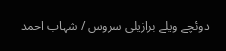دوئچے ويلے برازيلی سروس / شہاب احمد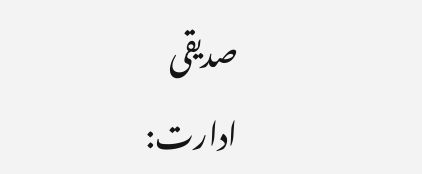صديقی
ادارت: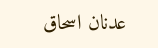عدنان اسحاق